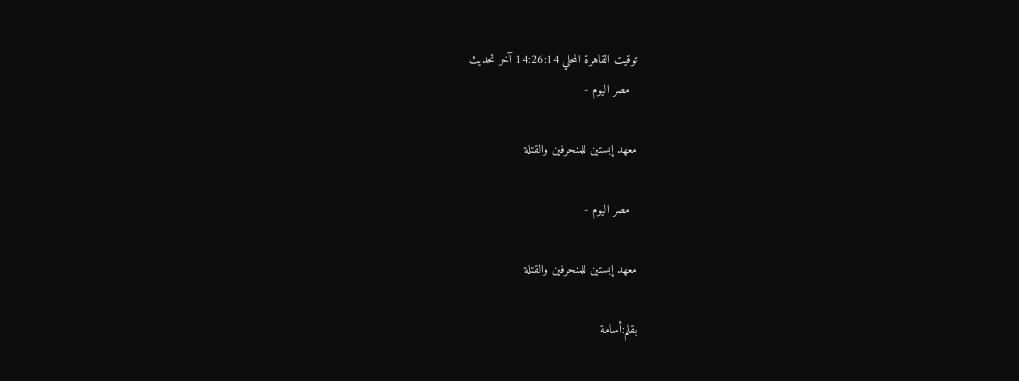توقيت القاهرة المحلي 14:26:14 آخر تحديث
  مصر اليوم -

معهد إبستين للمنحرفين والقتلة

  مصر اليوم -

معهد إبستين للمنحرفين والقتلة

بقلم:أسامة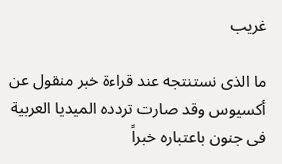غريب

ما الذى نستنتجه عند قراءة خبر منقول عن أكسيوس وقد صارت تردده الميديا العربية فى جنون باعتباره خبراً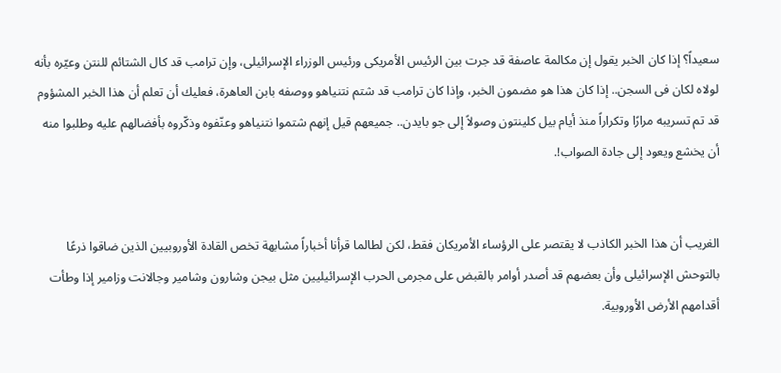سعيداً؟ إذا كان الخبر يقول إن مكالمة عاصفة قد جرت بين الرئيس الأمريكى ورئيس الوزراء الإسرائيلى، وإن ترامب قد كال الشتائم للنتن وعيّره بأنه لولاه لكان فى السجن.. إذا كان هذا هو مضمون الخبر، وإذا كان ترامب قد شتم نتنياهو ووصفه بابن العاهرة، فعليك أن تعلم أن هذا الخبر المشؤوم قد تم تسريبه مرارًا وتكراراً منذ أيام بيل كلينتون وصولاً إلى جو بايدن.. جميعهم قيل إنهم شتموا نتنياهو وعنّفوه وذكّروه بأفضالهم عليه وطلبوا منه أن يخشع ويعود إلى جادة الصواب!.


الغريب أن هذا الخبر الكاذب لا يقتصر على الرؤساء الأمريكان فقط، لكن لطالما قرأنا أخباراً مشابهة تخص القادة الأوروبيين الذين ضاقوا ذرعًا بالتوحش الإسرائيلى وأن بعضهم قد أصدر أوامر بالقبض على مجرمى الحرب الإسرائيليين مثل بيجن وشارون وشامير وجالانت وزامير إذا وطأت أقدامهم الأرض الأوروبية.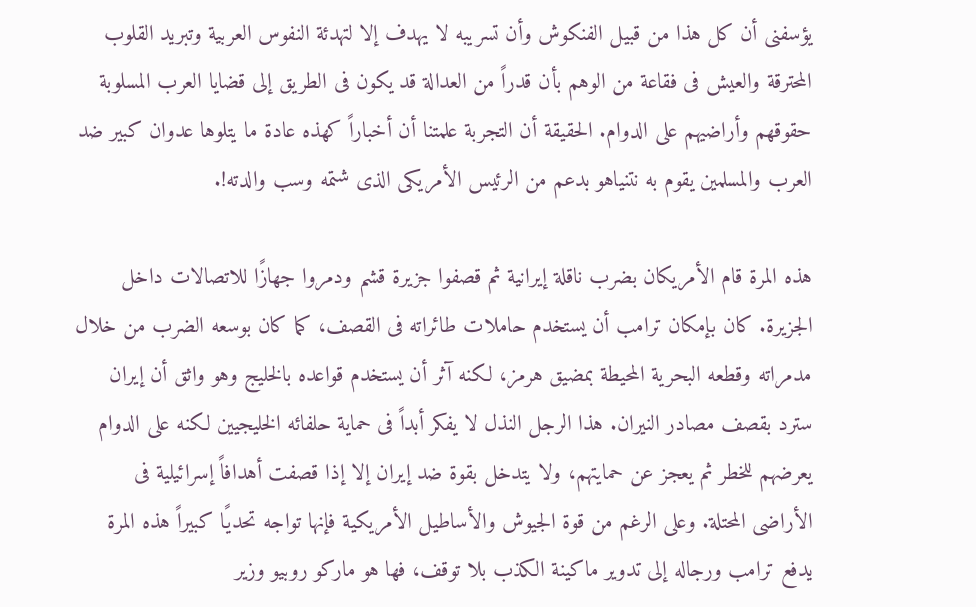يؤسفنى أن كل هذا من قبيل الفنكوش وأن تسريبه لا يهدف إلا لتهدئة النفوس العربية وتبريد القلوب المحترقة والعيش فى فقاعة من الوهم بأن قدراً من العدالة قد يكون فى الطريق إلى قضايا العرب المسلوبة حقوقهم وأراضيهم على الدوام. الحقيقة أن التجربة علمتنا أن أخباراً كهذه عادة ما يتلوها عدوان كبير ضد العرب والمسلمين يقوم به نتنياهو بدعم من الرئيس الأمريكى الذى شتمه وسب والدته!.

هذه المرة قام الأمريكان بضرب ناقلة إيرانية ثم قصفوا جزيرة قشم ودمروا جهازًا للاتصالات داخل الجزيرة. كان بإمكان ترامب أن يستخدم حاملات طائراته فى القصف، كما كان بوسعه الضرب من خلال مدمراته وقطعه البحرية المحيطة بمضيق هرمز، لكنه آثر أن يستخدم قواعده بالخليج وهو واثق أن إيران سترد بقصف مصادر النيران. هذا الرجل النذل لا يفكر أبداً فى حماية حلفائه الخليجيين لكنه على الدوام يعرضهم للخطر ثم يعجز عن حمايتهم، ولا يتدخل بقوة ضد إيران إلا إذا قصفت أهدافاً إسرائيلية فى الأراضى المحتلة. وعلى الرغم من قوة الجيوش والأساطيل الأمريكية فإنها تواجه تحديًا كبيراً هذه المرة يدفع ترامب ورجاله إلى تدوير ماكينة الكذب بلا توقف، فها هو ماركو روبيو وزير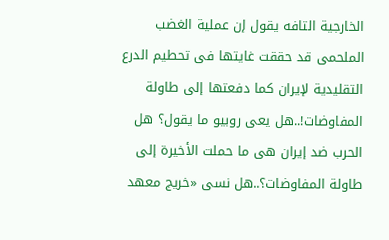الخارجية التافه يقول إن عملية الغضب الملحمى قد حققت غايتها فى تحطيم الدرع التقليدية لإيران كما دفعتها إلى طاولة المفاوضات!..هل يعى روبيو ما يقول؟ هل الحرب ضد إيران هى ما حملت الأخيرة إلى طاولة المفاوضات؟..هل نسى «خريج معهد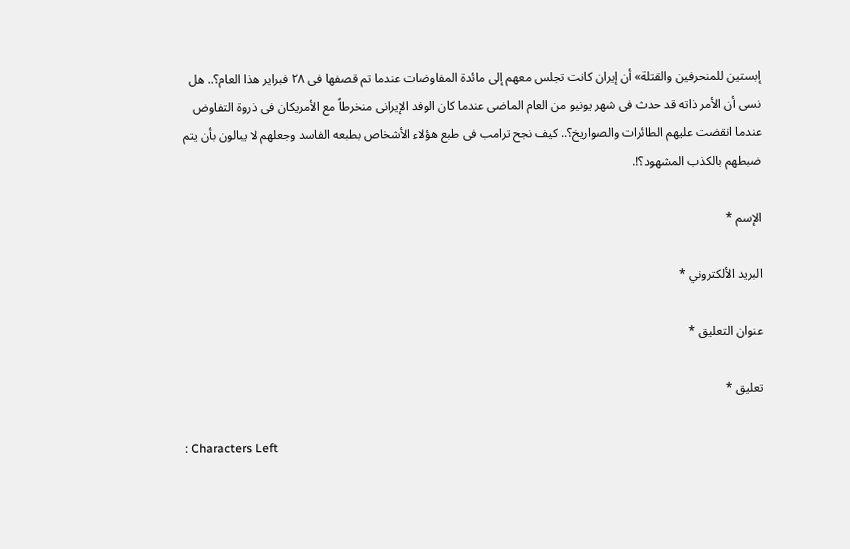إبستين للمنحرفين والقتلة» أن إيران كانت تجلس معهم إلى مائدة المفاوضات عندما تم قصفها فى ٢٨ فبراير هذا العام؟.. هل نسى أن الأمر ذاته قد حدث فى شهر يونيو من العام الماضى عندما كان الوفد الإيرانى منخرطاً مع الأمريكان فى ذروة التفاوض عندما انقضت عليهم الطائرات والصواريخ؟.. كيف نجح ترامب فى طبع هؤلاء الأشخاص بطبعه الفاسد وجعلهم لا يبالون بأن يتم ضبطهم بالكذب المشهود؟!.

الإسم *

البريد الألكتروني *

عنوان التعليق *

تعليق *

: Characters Left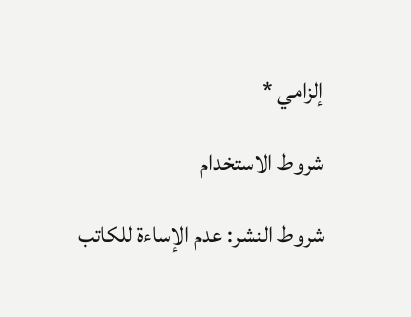إلزامي *

شروط الاستخدام

شروط النشر: عدم الإساءة للكاتب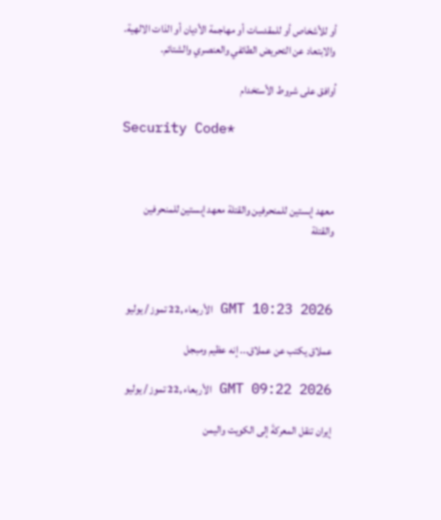أو للأشخاص أو للمقدسات أو مهاجمة الأديان أو الذات الالهية. والابتعاد عن التحريض الطائفي والعنصري والشتائم.

اُوافق على شروط الأستخدام

Security Code*



معهد إبستين للمنحرفين والقتلة معهد إبستين للمنحرفين والقتلة



GMT 10:23 2026 الأربعاء ,22 تموز / يوليو

عملاق يكتب عن عملاق... إنه عظيم ومبجل

GMT 09:22 2026 الأربعاء ,22 تموز / يوليو

إيران تنقل المعركةَ إلى الكويت واليمن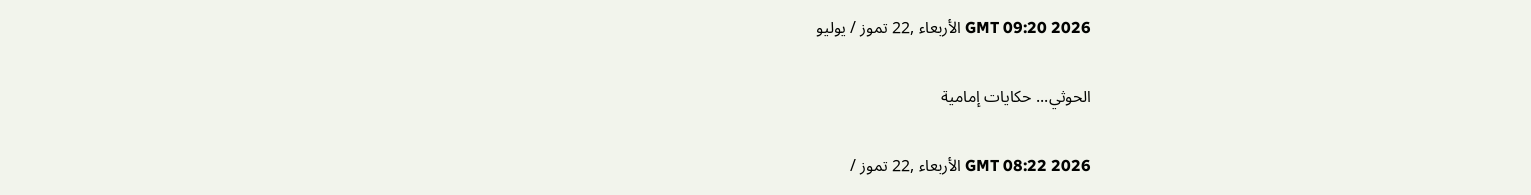GMT 09:20 2026 الأربعاء ,22 تموز / يوليو

الحوثي... حكايات إمامية

GMT 08:22 2026 الأربعاء ,22 تموز /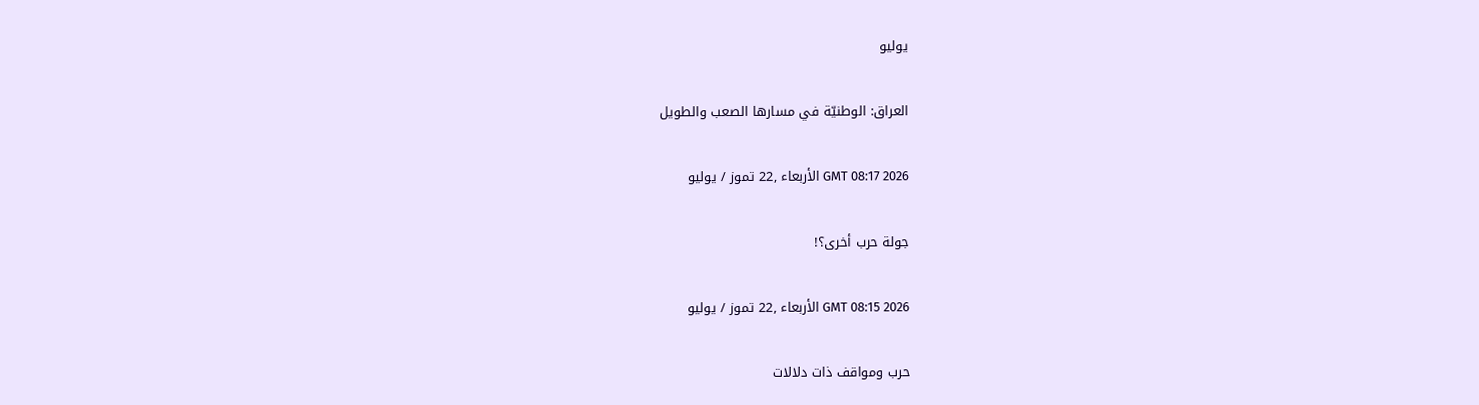يوليو

العراق: الوطنيّة في مسارها الصعب والطويل

GMT 08:17 2026 الأربعاء ,22 تموز / يوليو

جولة حرب أخرى؟!

GMT 08:15 2026 الأربعاء ,22 تموز / يوليو

حرب ومواقف ذات دلالات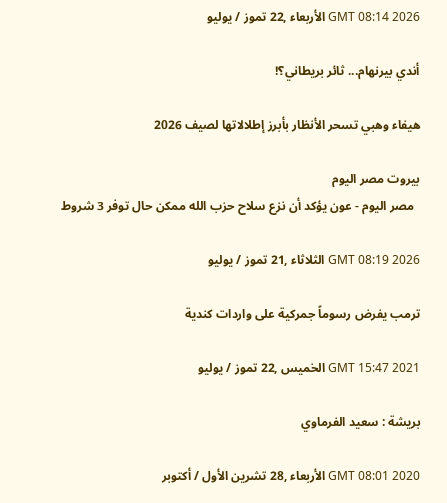GMT 08:14 2026 الأربعاء ,22 تموز / يوليو

أندي بيرنهام... ثائر بريطاني؟!

هيفاء وهبي تسحر الأنظار بأبرز إطلالاتها لصيف 2026

بيروت مصر اليوم
  مصر اليوم - عون يؤكد أن نزع سلاح حزب الله ممكن حال توفر 3 شروط

GMT 08:19 2026 الثلاثاء ,21 تموز / يوليو

ترمب يفرض رسوماً جمركية على واردات كندية

GMT 15:47 2021 الخميس ,22 تموز / يوليو

بريشة : سعيد الفرماوي

GMT 08:01 2020 الأربعاء ,28 تشرين الأول / أكتوبر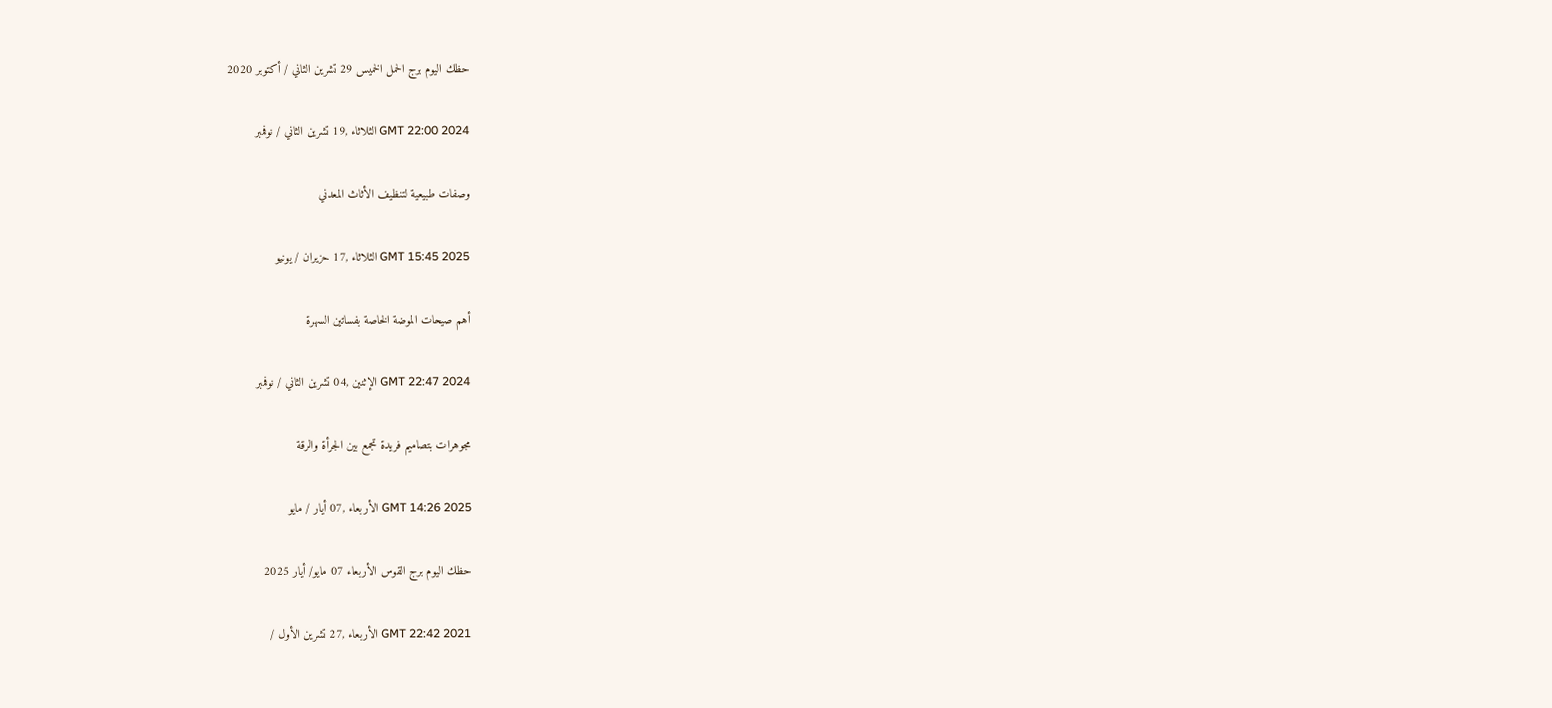حظك اليوم برج الحمل الخميس 29 تشرين الثاني / أكتوبر 2020

GMT 22:00 2024 الثلاثاء ,19 تشرين الثاني / نوفمبر

وصفات طبيعية لتنظيف الأثاث المعدني

GMT 15:45 2025 الثلاثاء ,17 حزيران / يونيو

أهم صيحات الموضة الخاصة بفساتين السهرة

GMT 22:47 2024 الإثنين ,04 تشرين الثاني / نوفمبر

مجوهرات بتصاميم فريدة تجمع بين الجرأة والرقة

GMT 14:26 2025 الأربعاء ,07 أيار / مايو

حظك اليوم برج القوس الأربعاء 07 مايو/ أيار 2025

GMT 22:42 2021 الأربعاء ,27 تشرين الأول /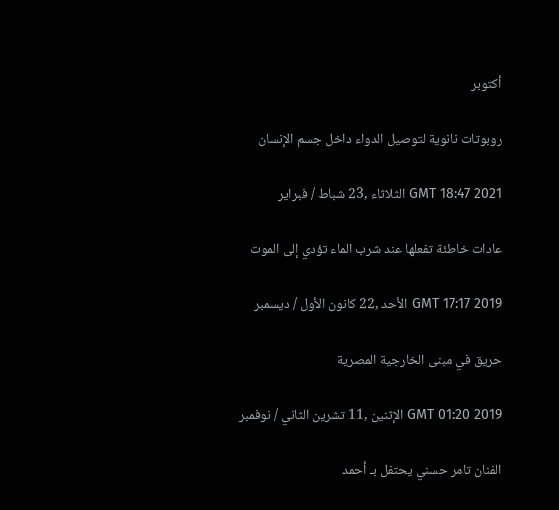أكتوبر

روبوتات نانوية لتوصيل الدواء داخل جسم الإنسان

GMT 18:47 2021 الثلاثاء ,23 شباط / فبراير

عادات خاطئة تفعلها عند شرب الماء تؤدي إلى الموت

GMT 17:17 2019 الأحد ,22 كانون الأول / ديسمبر

حريق في مبنى الخارجية المصرية

GMT 01:20 2019 الإثنين ,11 تشرين الثاني / نوفمبر

الفنان تامر حسني يحتفل بـ أحمد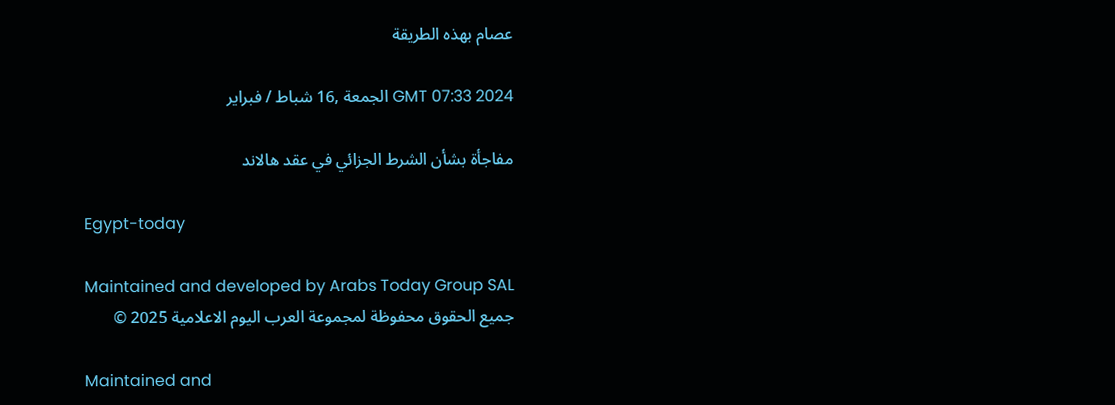عصام بهذه الطريقة

GMT 07:33 2024 الجمعة ,16 شباط / فبراير

مفاجأة بشأن الشرط الجزائي في عقد هالاند

Egypt-today

Maintained and developed by Arabs Today Group SAL
جميع الحقوق محفوظة لمجموعة العرب اليوم الاعلامية 2025 ©

Maintained and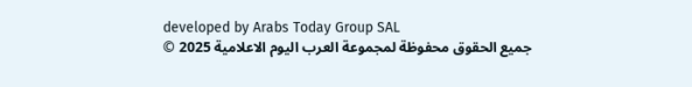developed by Arabs Today Group SAL
جميع الحقوق محفوظة لمجموعة العرب اليوم الاعلامية 2025 ©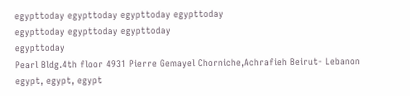egypttoday egypttoday egypttoday egypttoday
egypttoday egypttoday egypttoday
egypttoday
Pearl Bldg.4th floor 4931 Pierre Gemayel Chorniche,Achrafieh Beirut- Lebanon
egypt, egypt, egypt